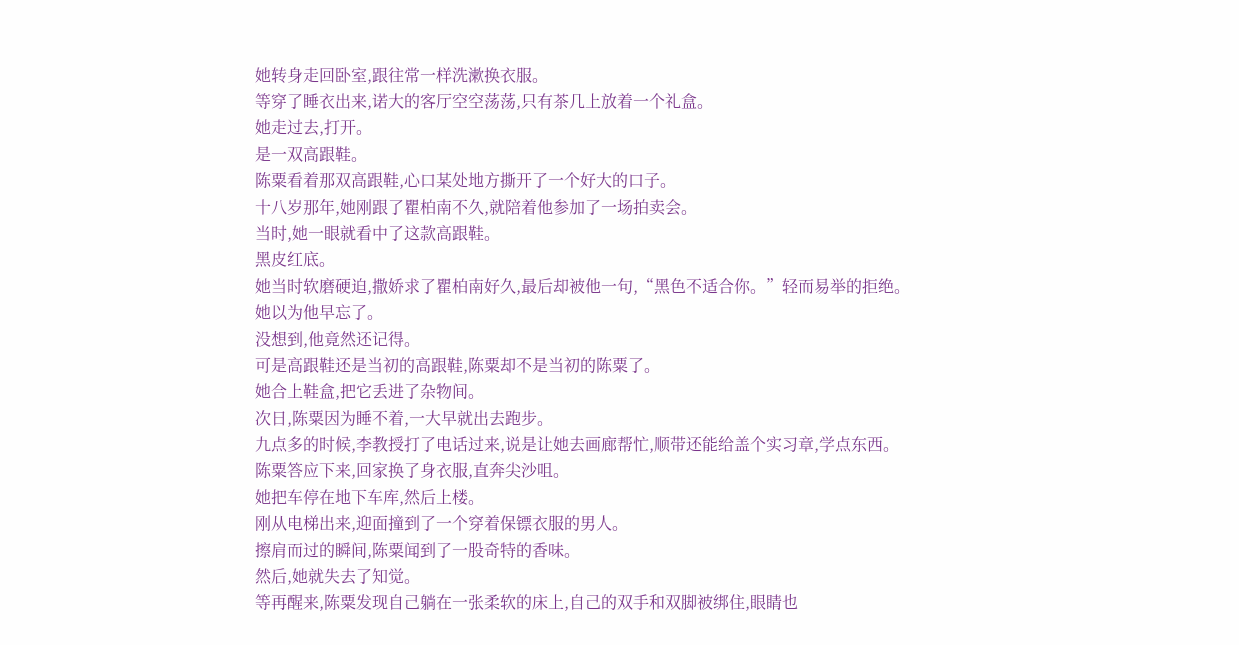她转身走回卧室,跟往常一样洗漱换衣服。
等穿了睡衣出来,诺大的客厅空空荡荡,只有茶几上放着一个礼盒。
她走过去,打开。
是一双高跟鞋。
陈粟看着那双高跟鞋,心口某处地方撕开了一个好大的口子。
十八岁那年,她刚跟了瞿柏南不久,就陪着他参加了一场拍卖会。
当时,她一眼就看中了这款高跟鞋。
黑皮红底。
她当时软磨硬迫,撒娇求了瞿柏南好久,最后却被他一句,“黑色不适合你。”轻而易举的拒绝。
她以为他早忘了。
没想到,他竟然还记得。
可是高跟鞋还是当初的高跟鞋,陈粟却不是当初的陈粟了。
她合上鞋盒,把它丢进了杂物间。
次日,陈粟因为睡不着,一大早就出去跑步。
九点多的时候,李教授打了电话过来,说是让她去画廊帮忙,顺带还能给盖个实习章,学点东西。
陈粟答应下来,回家换了身衣服,直奔尖沙咀。
她把车停在地下车库,然后上楼。
刚从电梯出来,迎面撞到了一个穿着保镖衣服的男人。
擦肩而过的瞬间,陈粟闻到了一股奇特的香味。
然后,她就失去了知觉。
等再醒来,陈粟发现自己躺在一张柔软的床上,自己的双手和双脚被绑住,眼睛也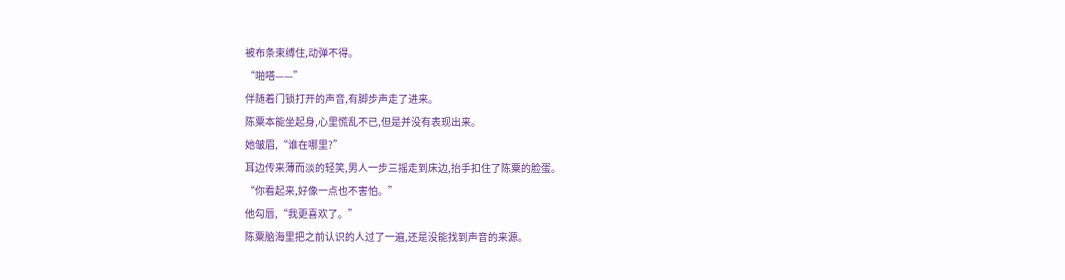被布条束缚住,动弹不得。
“啪嗒——”
伴随着门锁打开的声音,有脚步声走了进来。
陈粟本能坐起身,心里慌乱不已,但是并没有表现出来。
她皱眉,“谁在哪里?”
耳边传来薄而淡的轻笑,男人一步三摇走到床边,抬手扣住了陈粟的脸蛋。
“你看起来,好像一点也不害怕。”
他勾唇,“我更喜欢了。”
陈粟脑海里把之前认识的人过了一遍,还是没能找到声音的来源。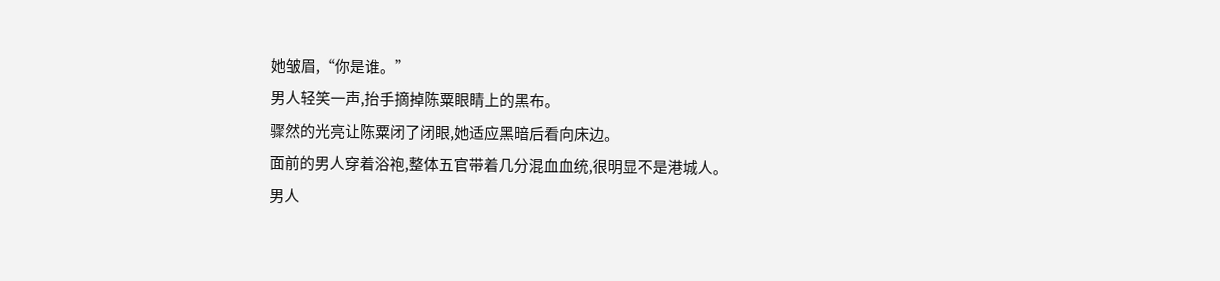她皱眉,“你是谁。”
男人轻笑一声,抬手摘掉陈粟眼睛上的黑布。
骤然的光亮让陈粟闭了闭眼,她适应黑暗后看向床边。
面前的男人穿着浴袍,整体五官带着几分混血血统,很明显不是港城人。
男人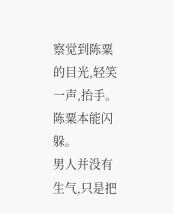察觉到陈粟的目光,轻笑一声,抬手。
陈粟本能闪躲。
男人并没有生气,只是把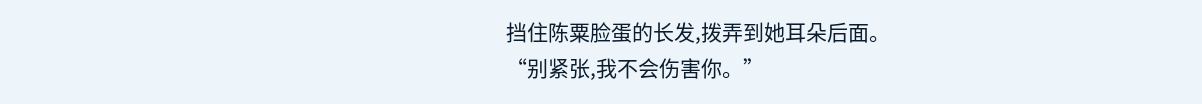挡住陈粟脸蛋的长发,拨弄到她耳朵后面。
“别紧张,我不会伤害你。”